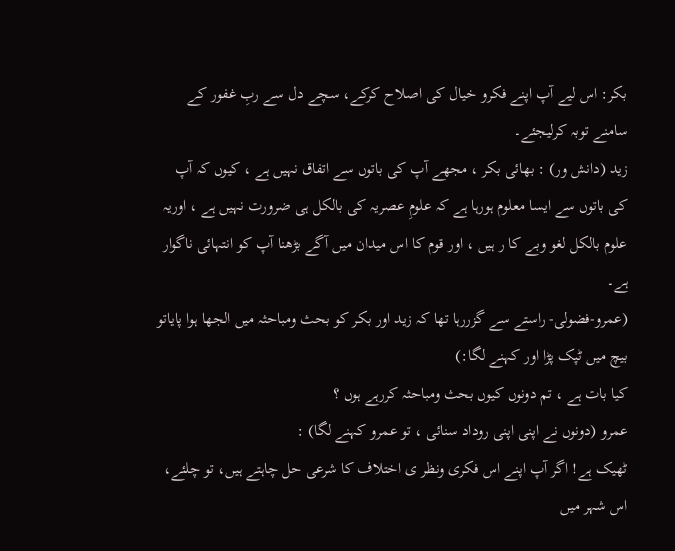بکر: اس لیے آپ اپنے فکرو خیال کی اصلاح کرکے، سچے دل سے ربِ غفور کے سامنے توبہ کرلیجئے۔
زید (دانش ور) : بھائی بکر ، مجھے آپ کی باتوں سے اتفاق نہیں ہے ، کیوں کہ آپ کی باتوں سے ایسا معلوم ہورہا ہے کہ علومِ عصریہ کی بالکل ہی ضرورت نہیں ہے ، اوریہ علوم بالکل لغو وبے کا ر ہیں ، اور قوم کا اس میدان میں آگے بڑھنا آپ کو انتہائی ناگوار ہے۔
(عمرو-فضولی- راستے سے گزررہا تھا کہ زید اور بکر کو بحث ومباحثہ میں الجھا ہوا پایاتو بیچ میں ٹپک پڑا اور کہنے لگا:)
کیا بات ہے ، تم دونوں کیوں بحث ومباحثہ کررہے ہوں ؟
عمرو (دونوں نے اپنی اپنی روداد سنائی ، تو عمرو کہنے لگا) :
ٹھیک ہے! اگر آپ اپنے اس فکری ونظر ی اختلاف کا شرعی حل چاہتے ہیں، تو چلئے، اس شہر میں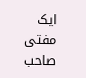ایک مفتی صاحب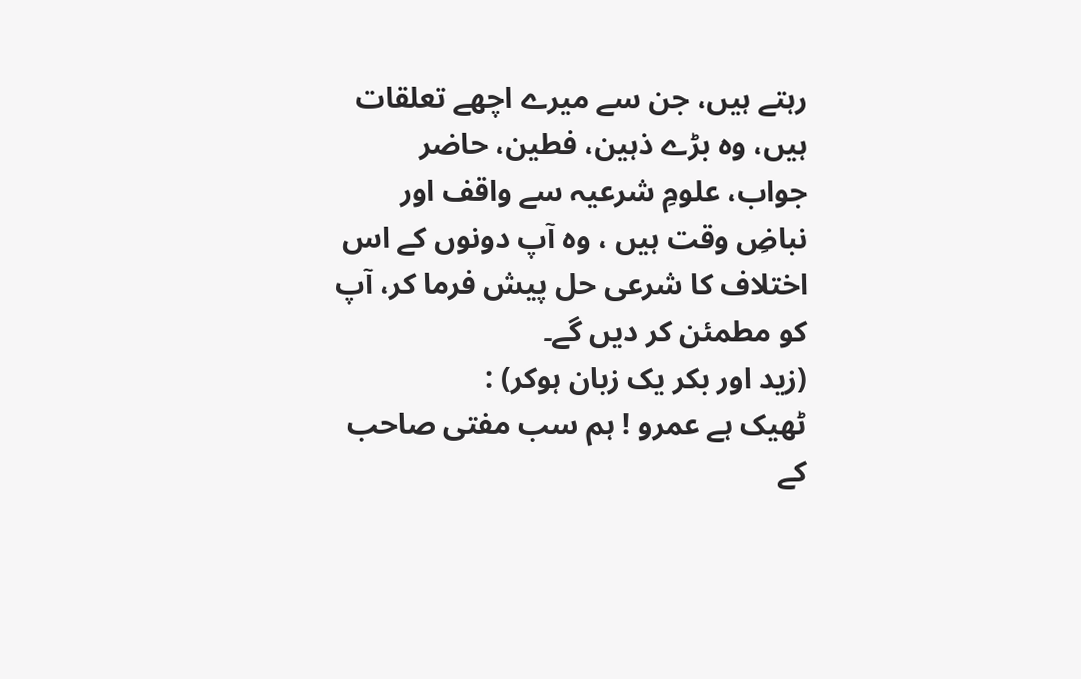رہتے ہیں، جن سے میرے اچھے تعلقات ہیں، وہ بڑے ذہین، فطین، حاضر جواب، علومِ شرعیہ سے واقف اور نباضِ وقت ہیں ، وہ آپ دونوں کے اس اختلاف کا شرعی حل پیش فرما کر، آپ کو مطمئن کر دیں گے۔
(زید اور بکر یک زبان ہوکر) :
ٹھیک ہے عمرو ! ہم سب مفتی صاحب کے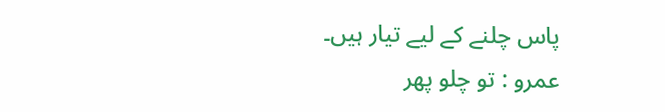پاس چلنے کے لیے تیار ہیں۔
عمرو : تو چلو پھر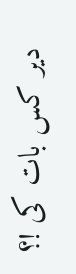دیر کس بات کی !؟